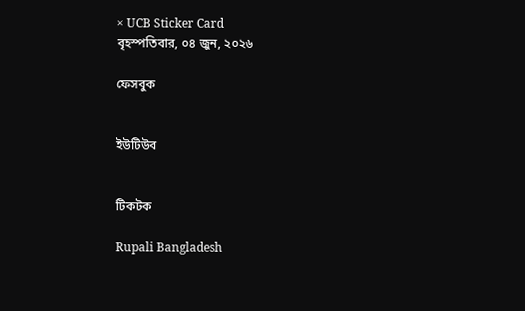× UCB Sticker Card
বৃহস্পতিবার, ০৪ জুন, ২০২৬

ফেসবুক


ইউটিউব


টিকটক

Rupali Bangladesh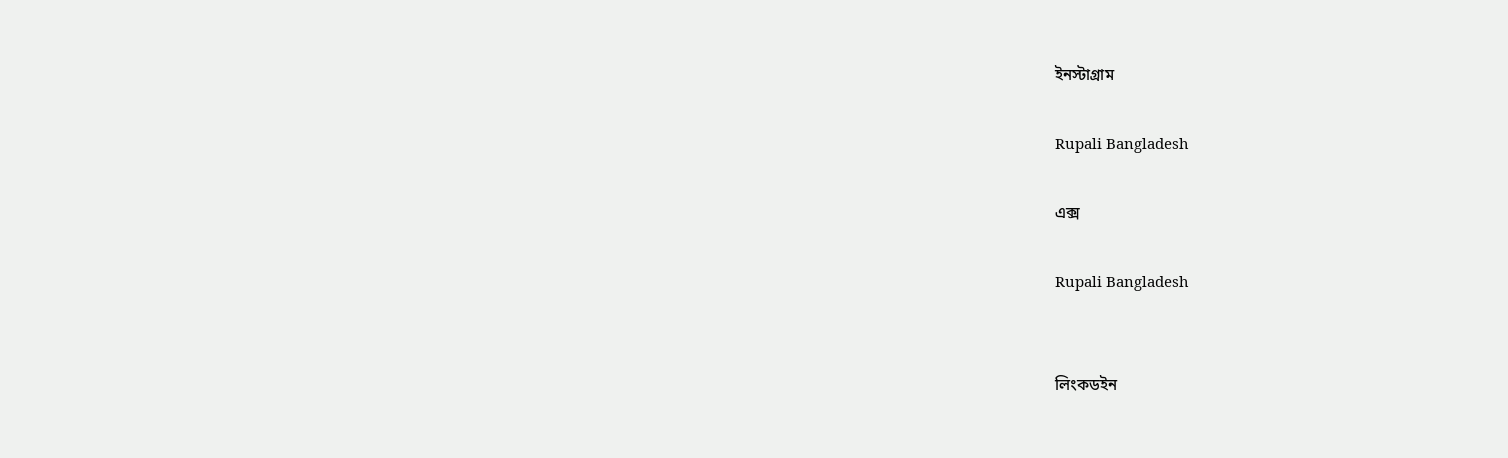ইনস্টাগ্রাম

Rupali Bangladesh

এক্স

Rupali Bangladesh


লিংকডইন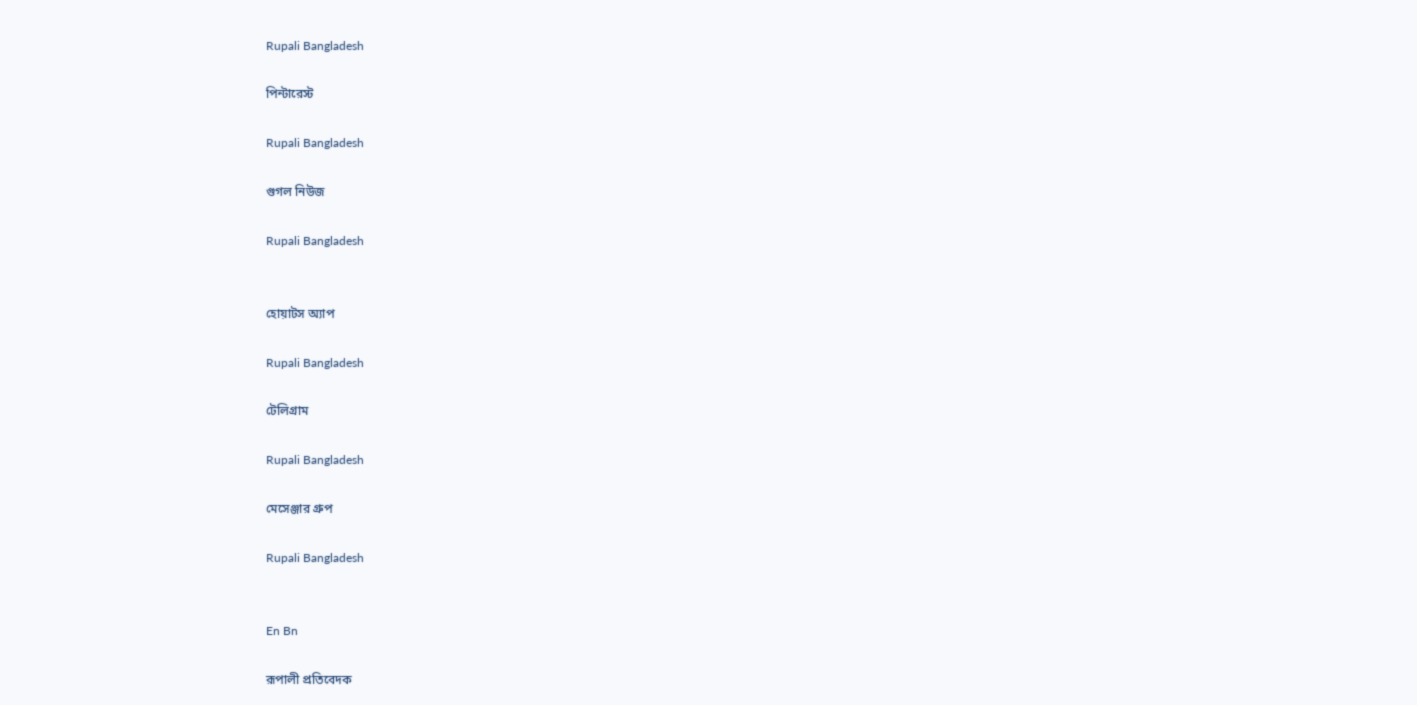Rupali Bangladesh

পিন্টারেস্ট

Rupali Bangladesh

গুগল নিউজ

Rupali Bangladesh


হোয়াটস অ্যাপ

Rupali Bangladesh

টেলিগ্রাম

Rupali Bangladesh

মেসেঞ্জার গ্রুপ

Rupali Bangladesh


En Bn

রূপালী প্রতিবেদক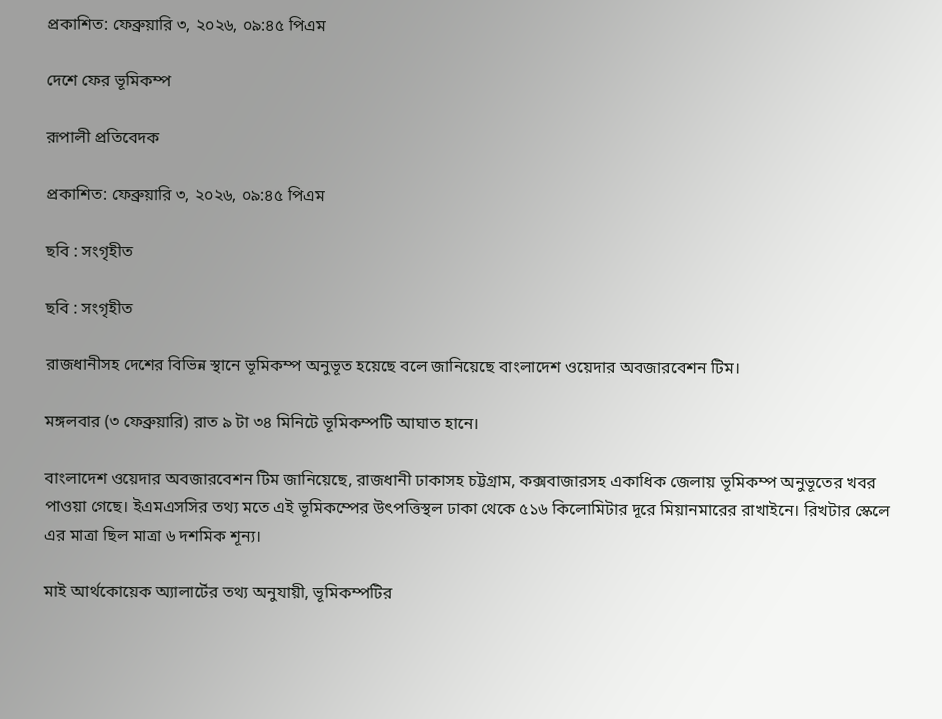প্রকাশিত: ফেব্রুয়ারি ৩, ২০২৬, ০৯:৪৫ পিএম

দেশে ফের ভূমিকম্প

রূপালী প্রতিবেদক

প্রকাশিত: ফেব্রুয়ারি ৩, ২০২৬, ০৯:৪৫ পিএম

ছবি : সংগৃহীত

ছবি : সংগৃহীত

রাজধানীসহ দেশের বিভিন্ন স্থানে ভূমিকম্প অনুভূত হয়েছে বলে জানিয়েছে বাংলাদেশ ওয়েদার অবজারবেশন টিম।

মঙ্গলবার (৩ ফেব্রুয়ারি) রাত ৯ টা ৩৪ মিনিটে ভূমিকম্পটি আঘাত হানে।

বাংলাদেশ ওয়েদার অবজারবেশন টিম জানিয়েছে, রাজধানী ঢাকাসহ চট্টগ্রাম, কক্সবাজারসহ একাধিক জেলায় ভূমিকম্প অনুভূতের খবর পাওয়া গেছে। ইএমএসসির তথ্য মতে এই ভূমিকম্পের উৎপত্তিস্থল ঢাকা থেকে ৫১৬ কিলোমিটার দূরে মিয়ানমারের রাখাইনে। রিখটার স্কেলে  এর মাত্রা ছিল মাত্রা ৬ দশমিক শূন্য।

মাই আর্থকোয়েক অ্যালার্টের তথ্য অনুযায়ী, ভূমিকম্পটির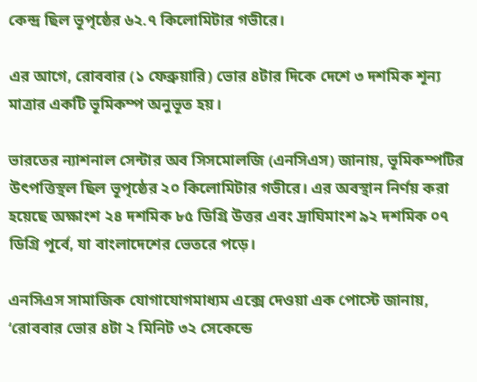কেন্দ্র ছিল ভূপৃষ্ঠের ৬২.৭ কিলোমিটার গভীরে।

এর আগে, রোববার (১ ফেব্রুয়ারি) ভোর ৪টার দিকে দেশে ৩ দশমিক শূন্য মাত্রার একটি ভূমিকম্প অনুভূত হয়।

ভারতের ন্যাশনাল সেন্টার অব সিসমোলজি (এনসিএস) জানায়, ভূমিকম্পটির উৎপত্তিস্থল ছিল ভূপৃষ্ঠের ২০ কিলোমিটার গভীরে। এর অবস্থান নির্ণয় করা হয়েছে অক্ষাংশ ২৪ দশমিক ৮৫ ডিগ্রি উত্তর এবং দ্রাঘিমাংশ ৯২ দশমিক ০৭ ডিগ্রি পূর্বে, যা বাংলাদেশের ভেতরে পড়ে।

এনসিএস সামাজিক যোগাযোগমাধ্যম এক্সে দেওয়া এক পোস্টে জানায়, ‘রোববার ভোর ৪টা ২ মিনিট ৩২ সেকেন্ডে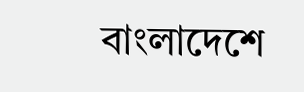বাংলাদেশে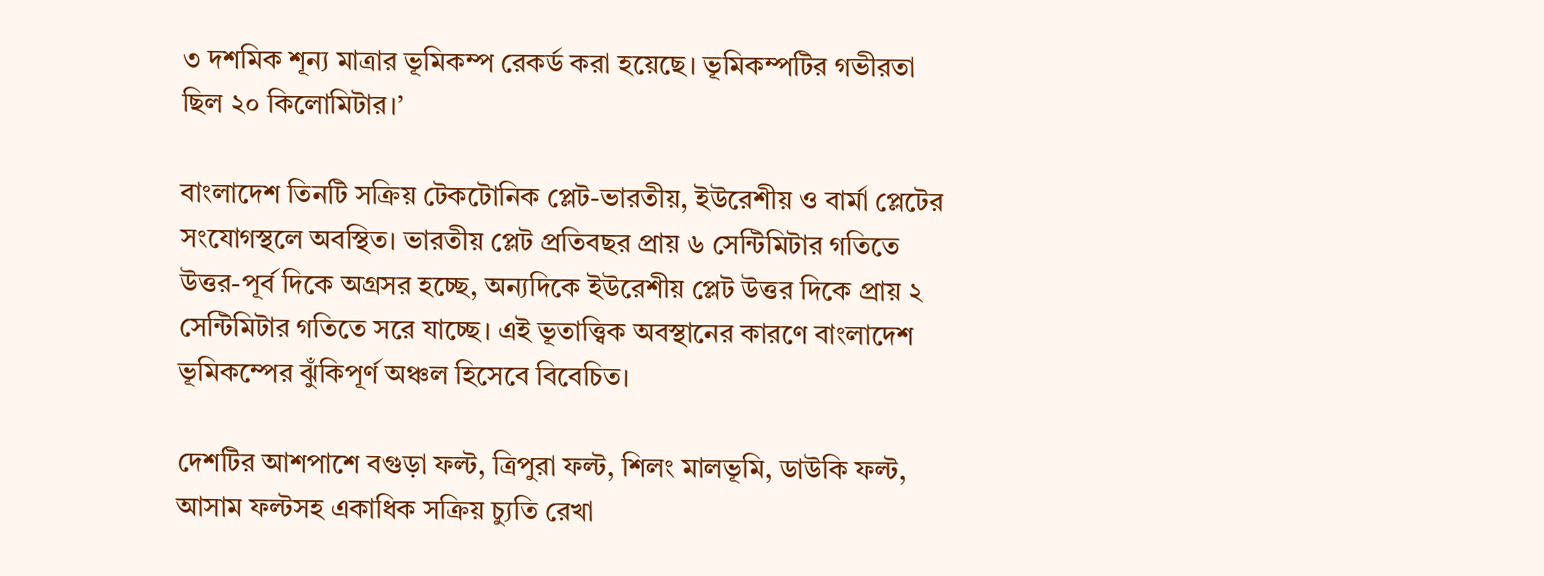৩ দশমিক শূন্য মাত্রার ভূমিকম্প রেকর্ড করা হয়েছে। ভূমিকম্পটির গভীরতা ছিল ২০ কিলোমিটার।’

বাংলাদেশ তিনটি সক্রিয় টেকটোনিক প্লেট-ভারতীয়, ইউরেশীয় ও বার্মা প্লেটের সংযোগস্থলে অবস্থিত। ভারতীয় প্লেট প্রতিবছর প্রায় ৬ সেন্টিমিটার গতিতে উত্তর-পূর্ব দিকে অগ্রসর হচ্ছে, অন্যদিকে ইউরেশীয় প্লেট উত্তর দিকে প্রায় ২ সেন্টিমিটার গতিতে সরে যাচ্ছে। এই ভূতাত্ত্বিক অবস্থানের কারণে বাংলাদেশ ভূমিকম্পের ঝুঁকিপূর্ণ অঞ্চল হিসেবে বিবেচিত।

দেশটির আশপাশে বগুড়া ফল্ট, ত্রিপুরা ফল্ট, শিলং মালভূমি, ডাউকি ফল্ট, আসাম ফল্টসহ একাধিক সক্রিয় চ্যুতি রেখা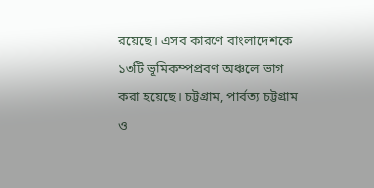রয়েছে। এসব কারণে বাংলাদেশকে ১৩টি ভূমিকম্পপ্রবণ অঞ্চলে ভাগ করা হয়েছে। চট্টগ্রাম, পার্বত্য চট্টগ্রাম ও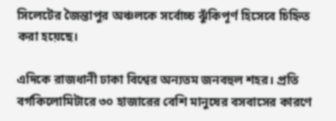সিলেটের জৈন্তাপুর অঞ্চলকে সর্বোচ্চ ঝুঁকিপূর্ণ হিসেবে চিহ্নিত করা হয়েছে।

এদিকে রাজধানী ঢাকা বিশ্বের অন্যতম জনবহুল শহর। প্রতি বর্গকিলোমিটারে ৩০ হাজারের বেশি মানুষের বসবাসের কারণে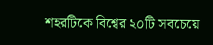শহরটিকে বিশ্বের ২০টি সবচেয়ে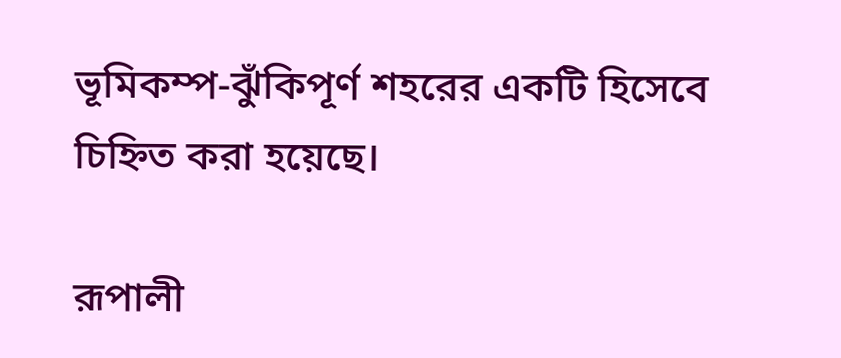ভূমিকম্প-ঝুঁকিপূর্ণ শহরের একটি হিসেবে চিহ্নিত করা হয়েছে।

রূপালী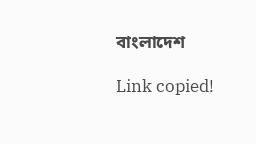বাংলাদেশ

Link copied!